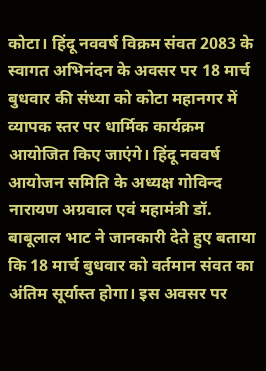कोटा। हिंदू नववर्ष विक्रम संवत 2083 के स्वागत अभिनंदन के अवसर पर 18 मार्च बुधवार की संध्या को कोटा महानगर में व्यापक स्तर पर धार्मिक कार्यक्रम आयोजित किए जाएंगे। हिंदू नववर्ष आयोजन समिति के अध्यक्ष गोविन्द नारायण अग्रवाल एवं महामंत्री डॉ. बाबूलाल भाट ने जानकारी देते हुए बताया कि 18 मार्च बुधवार को वर्तमान संवत का अंतिम सूर्यास्त होगा। इस अवसर पर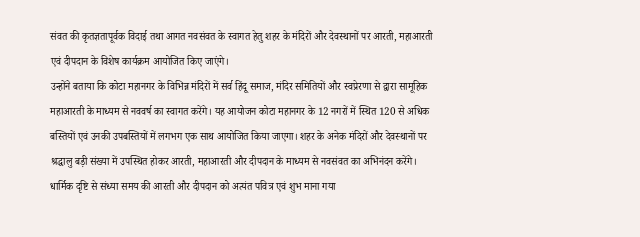संवत की कृतज्ञतापूर्वक विदाई तथा आगत नवसंवत के स्वागत हेतु शहर के मंदिरों और देवस्थानों पर आरती, महाआरती एवं दीपदान के विशेष कार्यक्रम आयोजित किए जाएंगे।
उन्होंने बताया कि कोटा महानगर के विभिन्न मंदिरों में सर्व हिंदू समाज, मंदिर समितियों और स्वप्रेरणा से द्वारा सामूहिक महाआरती के माध्यम से नववर्ष का स्वागत करेंगे। यह आयोजन कोटा महानगर के 12 नगरों में स्थित 120 से अधिक बस्तियों एवं उनकी उपबस्तियों में लगभग एक साथ आयोजित किया जाएगा। शहर के अनेक मंदिरों और देवस्थानों पर श्रद्धालु बड़ी संख्या में उपस्थित होकर आरती, महाआरती और दीपदान के माध्यम से नवसंवत का अभिनंदन करेंगे।
धार्मिक दृष्टि से संध्या समय की आरती और दीपदान को अत्यंत पवित्र एवं शुभ माना गया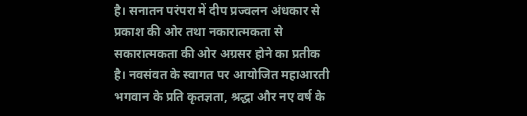है। सनातन परंपरा में दीप प्रज्वलन अंधकार से प्रकाश की ओर तथा नकारात्मकता से सकारात्मकता की ओर अग्रसर होने का प्रतीक है। नवसंवत के स्वागत पर आयोजित महाआरती भगवान के प्रति कृतज्ञता, श्रद्धा और नए वर्ष के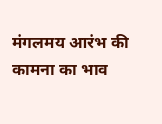मंगलमय आरंभ की कामना का भाव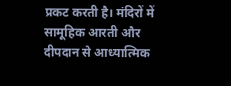प्रकट करती है। मंदिरों में सामूहिक आरती और दीपदान से आध्यात्मिक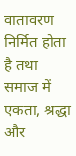वातावरण निर्मित होता है तथा समाज में एकता, श्रद्धा और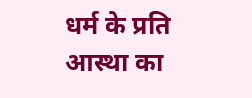धर्म के प्रति आस्था का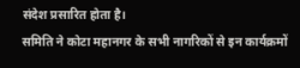संदेश प्रसारित होता है।
समिति ने कोटा महानगर के सभी नागरिकों से इन कार्यक्रमों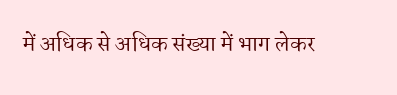में अधिक से अधिक संख्या में भाग लेकर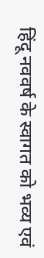हिंदू नववर्ष के स्वागत को भव्य एवं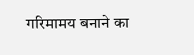गरिमामय बनाने का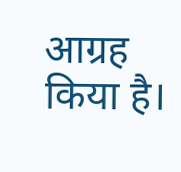आग्रह किया है।